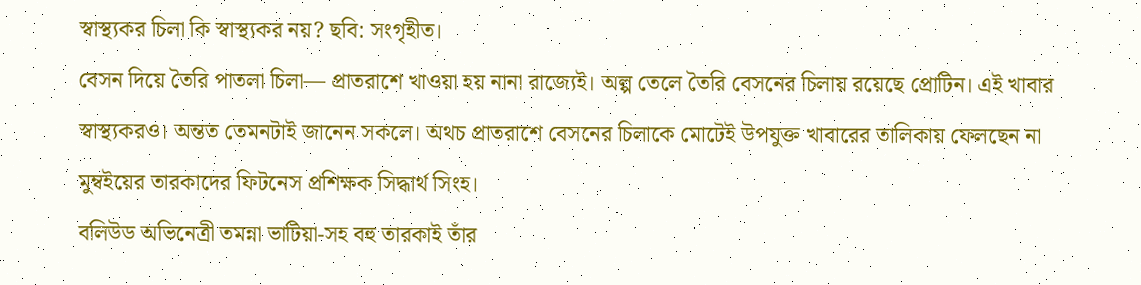স্বাস্থ্যকর চিলা কি স্বাস্থ্যকর নয়? ছবি: সংগৃহীত।
বেসন দিয়ে তৈরি পাতলা চিলা— প্রাতরাশে খাওয়া হয় নানা রাজ্যেই। অল্প তেলে তৈরি বেসনের চিলায় রয়েছে প্রোটিন। এই খাবার স্বাস্থ্যকরও। অন্তত তেমনটাই জানেন সকলে। অথচ প্রাতরাশে বেসনের চিলাকে মোটেই উপযুক্ত খাবারের তালিকায় ফেলছেন না মুম্বইয়ের তারকাদের ফিটনেস প্রশিক্ষক সিদ্ধার্থ সিংহ।
বলিউড অভিনেত্রী তমন্না ভাটিয়া-সহ বহু তারকাই তাঁর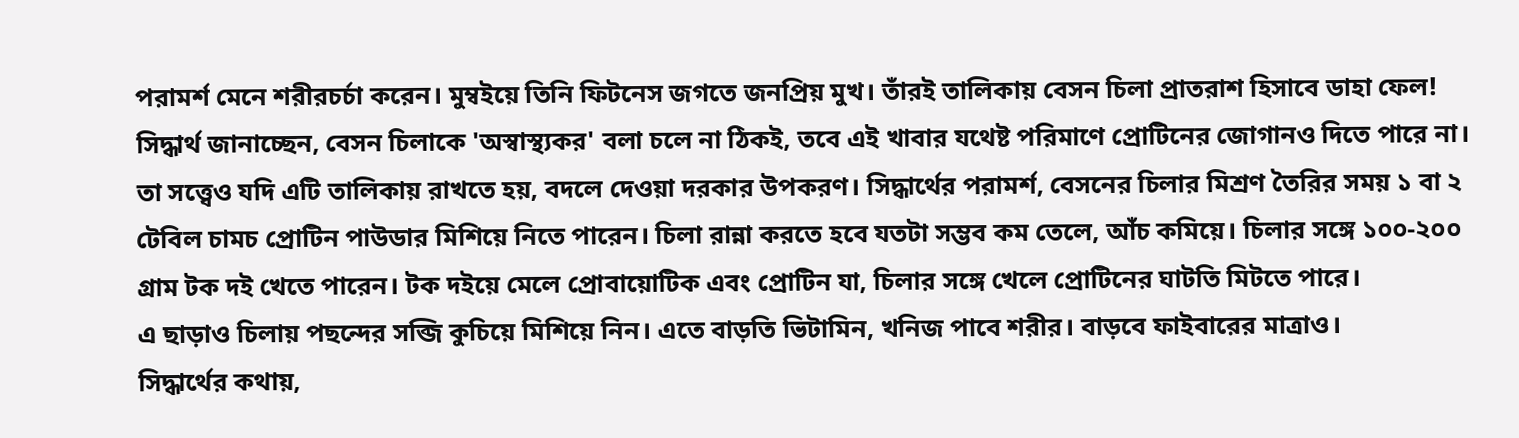পরামর্শ মেনে শরীরচর্চা করেন। মুম্বইয়ে তিনি ফিটনেস জগতে জনপ্রিয় মুখ। তাঁরই তালিকায় বেসন চিলা প্রাতরাশ হিসাবে ডাহা ফেল!
সিদ্ধার্থ জানাচ্ছেন, বেসন চিলাকে 'অস্বাস্থ্যকর' বলা চলে না ঠিকই, তবে এই খাবার যথেষ্ট পরিমাণে প্রোটিনের জোগানও দিতে পারে না। তা সত্ত্বেও যদি এটি তালিকায় রাখতে হয়, বদলে দেওয়া দরকার উপকরণ। সিদ্ধার্থের পরামর্শ, বেসনের চিলার মিশ্রণ তৈরির সময় ১ বা ২ টেবিল চামচ প্রোটিন পাউডার মিশিয়ে নিতে পারেন। চিলা রান্না করতে হবে যতটা সম্ভব কম তেলে, আঁচ কমিয়ে। চিলার সঙ্গে ১০০-২০০ গ্রাম টক দই খেতে পারেন। টক দইয়ে মেলে প্রোবায়োটিক এবং প্রোটিন যা, চিলার সঙ্গে খেলে প্রোটিনের ঘাটতি মিটতে পারে।
এ ছাড়াও চিলায় পছন্দের সব্জি কুচিয়ে মিশিয়ে নিন। এতে বাড়তি ভিটামিন, খনিজ পাবে শরীর। বাড়বে ফাইবারের মাত্রাও।
সিদ্ধার্থের কথায়,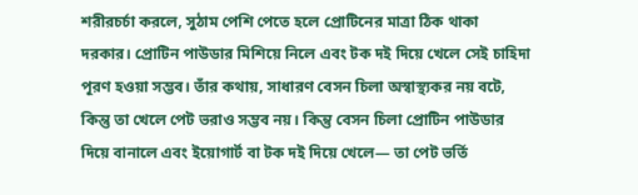শরীরচর্চা করলে, সুঠাম পেশি পেতে হলে প্রোটিনের মাত্রা ঠিক থাকা দরকার। প্রোটিন পাউডার মিশিয়ে নিলে এবং টক দই দিয়ে খেলে সেই চাহিদা পূরণ হওয়া সম্ভব। তাঁর কথায়, সাধারণ বেসন চিলা অস্বাস্থ্যকর নয় বটে, কিন্তু তা খেলে পেট ভরাও সম্ভব নয়। কিন্তু বেসন চিলা প্রোটিন পাউডার দিয়ে বানালে এবং ইয়োগার্ট বা টক দই দিয়ে খেলে— তা পেট ভর্তি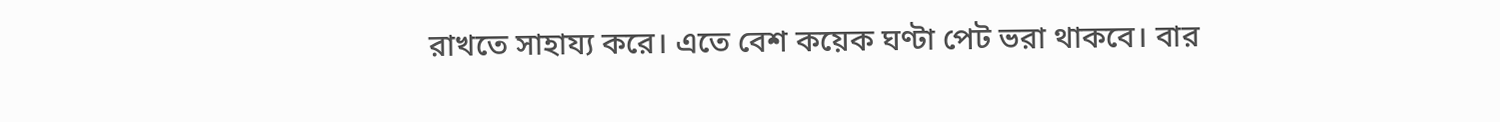রাখতে সাহায্য করে। এতে বেশ কয়েক ঘণ্টা পেট ভরা থাকবে। বার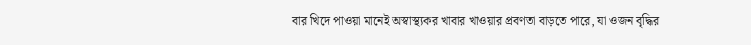বার খিদে পাওয়া মানেই অস্বাস্থ্যকর খাবার খাওয়ার প্রবণতা বাড়তে পারে, যা ওজন বৃদ্ধির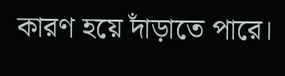কারণ হয়ে দাঁড়াতে পারে।